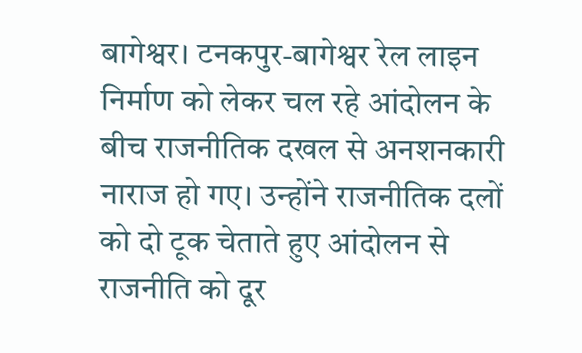बागेश्वर। टनकपुर-बागेश्वर रेल लाइन निर्माण को लेकर चल रहे आंदोलन के बीच राजनीतिक दखल से अनशनकारी नाराज हो गए। उन्होंने राजनीतिक दलों को दो टूक चेताते हुए आंदोलन से राजनीति को दूर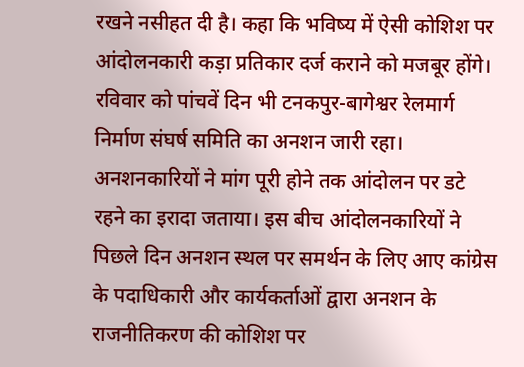रखने नसीहत दी है। कहा कि भविष्य में ऐसी कोशिश पर आंदोलनकारी कड़ा प्रतिकार दर्ज कराने को मजबूर होंगे।
रविवार को पांचवें दिन भी टनकपुर-बागेश्वर रेलमार्ग निर्माण संघर्ष समिति का अनशन जारी रहा। अनशनकारियों ने मांग पूरी होने तक आंदोलन पर डटे रहने का इरादा जताया। इस बीच आंदोलनकारियों ने पिछले दिन अनशन स्थल पर समर्थन के लिए आए कांग्रेस के पदाधिकारी और कार्यकर्ताओं द्वारा अनशन के राजनीतिकरण की कोशिश पर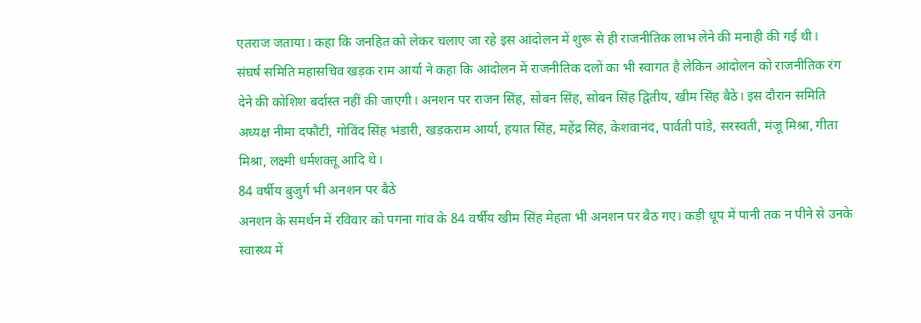एतराज जताया। कहा कि जनहित को लेकर चलाए जा रहे इस आंदोलन में शुरू से ही राजनीतिक लाभ लेने की मनाही की गई थी।
संघर्ष समिति महासचिव खड़क राम आर्या ने कहा कि आंदोलन में राजनीतिक दलों का भी स्वागत है लेकिन आंदोलन को राजनीतिक रंग देने की कोशिश बर्दास्त नहीं की जाएगी। अनशन पर राजन सिंह, सोबन सिंह, सोबन सिंह द्वितीय, खीम सिंह बैठे। इस दौरान समिति अध्यक्ष नीमा दफौटी, गोविंद सिंह भंडारी, खड़कराम आर्या, हयात सिंह, महेंद्र सिंह, केशवानंद, पार्वती पांडे, सरस्वती, मंजू मिश्रा, गीता मिश्रा, लक्ष्मी धर्मशक्तू आदि थे।
84 वर्षीय बुजुर्ग भी अनशन पर बैठे
अनशन के समर्थन में रविवार को पगना गांव के 84 वर्षीय खीम सिंह मेहता भी अनशन पर बैठ गए। कड़ी धूप में पानी तक न पीने से उनके स्वास्थ्य में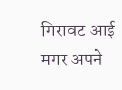गिरावट आई मगर अपने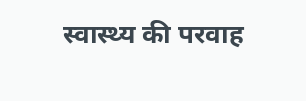स्वास्थ्य की परवाह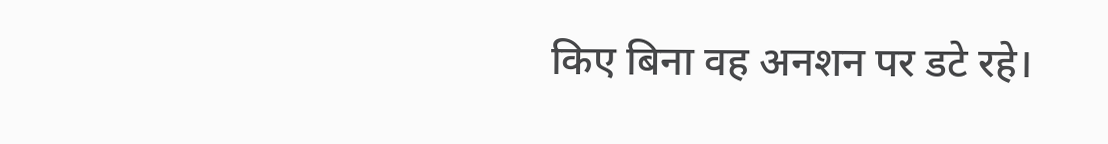किए बिना वह अनशन पर डटे रहे।